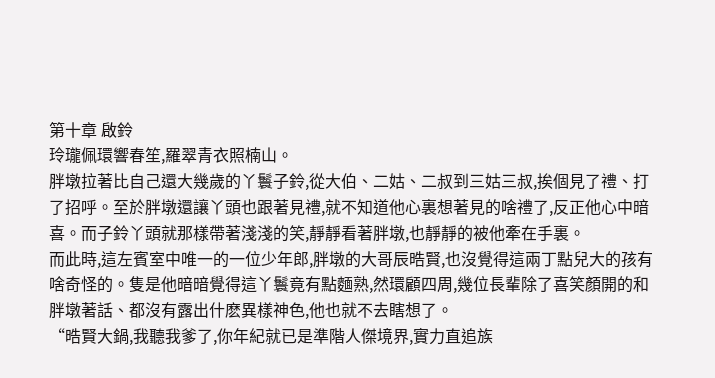第十章 啟鈴
玲瓏佩環響春笙,羅翠青衣照楠山。
胖墩拉著比自己還大幾歲的丫鬟子鈴,從大伯、二姑、二叔到三姑三叔,挨個見了禮、打了招呼。至於胖墩還讓丫頭也跟著見禮,就不知道他心裏想著見的啥禮了,反正他心中暗喜。而子鈴丫頭就那樣帶著淺淺的笑,靜靜看著胖墩,也靜靜的被他牽在手裏。
而此時,這左賓室中唯一的一位少年郎,胖墩的大哥辰晧賢,也沒覺得這兩丁點兒大的孩有啥奇怪的。隻是他暗暗覺得這丫鬟竟有點麵熟,然環顧四周,幾位長輩除了喜笑顏開的和胖墩著話、都沒有露出什麽異樣神色,他也就不去瞎想了。
“晧賢大鍋,我聽我爹了,你年紀就已是準階人傑境界,實力直追族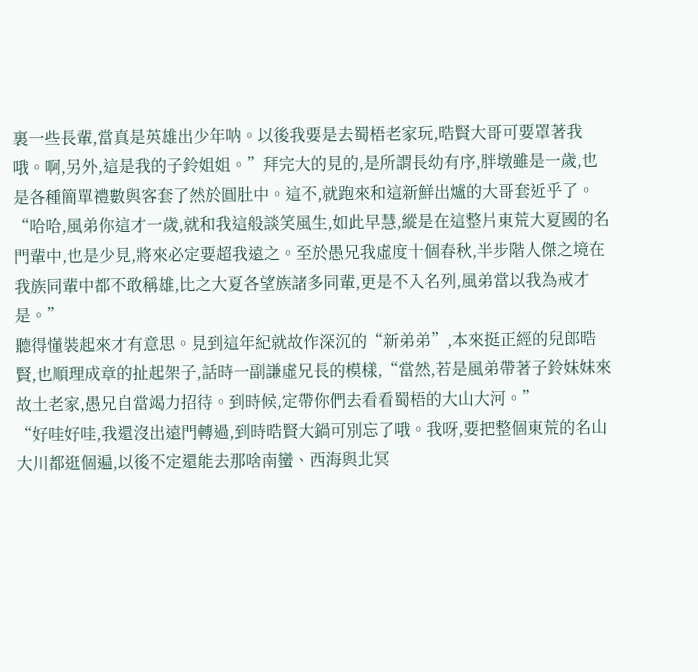裏一些長輩,當真是英雄出少年呐。以後我要是去蜀梧老家玩,晧賢大哥可要罩著我哦。啊,另外,這是我的子鈴姐姐。”拜完大的見的,是所謂長幼有序,胖墩雖是一歲,也是各種簡單禮數與客套了然於圓肚中。這不,就跑來和這新鮮出爐的大哥套近乎了。
“哈哈,風弟你這才一歲,就和我這般談笑風生,如此早慧,縱是在這整片東荒大夏國的名門輩中,也是少見,將來必定要超我遠之。至於愚兄我虛度十個春秋,半步階人傑之境在我族同輩中都不敢稱雄,比之大夏各望族諸多同輩,更是不入名列,風弟當以我為戒才是。”
聽得懂裝起來才有意思。見到這年紀就故作深沉的“新弟弟”,本來挺正經的兒郎晧賢,也順理成章的扯起架子,話時一副謙虛兄長的模樣,“當然,若是風弟帶著子鈴妹妹來故土老家,愚兄自當竭力招待。到時候,定帶你們去看看蜀梧的大山大河。”
“好哇好哇,我還沒出遠門轉過,到時晧賢大鍋可別忘了哦。我呀,要把整個東荒的名山大川都逛個遍,以後不定還能去那啥南蠻、西海與北冥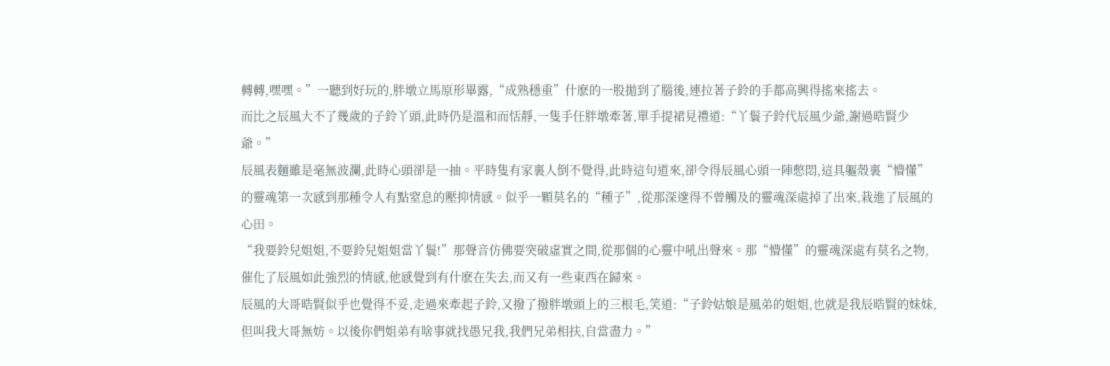轉轉,嘿嘿。”一聽到好玩的,胖墩立馬原形畢露,“成熟穩重”什麽的一股拋到了腦後,連拉著子鈴的手都高興得搖來搖去。
而比之辰風大不了幾歲的子鈴丫頭,此時仍是溫和而恬靜,一隻手任胖墩牽著,單手提裙見禮道:“丫鬟子鈴代辰風少爺,謝過晧賢少爺。”
辰風表麵雖是毫無波瀾,此時心頭卻是一抽。平時隻有家裏人倒不覺得,此時這句道來,卻令得辰風心頭一陣憋悶,這具軀殼裏“懵懂”的靈魂第一次感到那種令人有點窒息的壓抑情感。似乎一顆莫名的“種子”,從那深邃得不曾觸及的靈魂深處掉了出來,栽進了辰風的心田。
“我要鈴兒姐姐,不要鈴兒姐姐當丫鬟!”那聲音仿佛要突破虛實之間,從那個的心靈中吼出聲來。那“懵懂”的靈魂深處有莫名之物,催化了辰風如此強烈的情感,他感覺到有什麽在失去,而又有一些東西在歸來。
辰風的大哥晧賢似乎也覺得不妥,走過來牽起子鈴,又撥了撥胖墩頭上的三根毛,笑道:“子鈴姑娘是風弟的姐姐,也就是我辰晧賢的妹妹,但叫我大哥無妨。以後你們姐弟有啥事就找愚兄我,我們兄弟相扶,自當盡力。”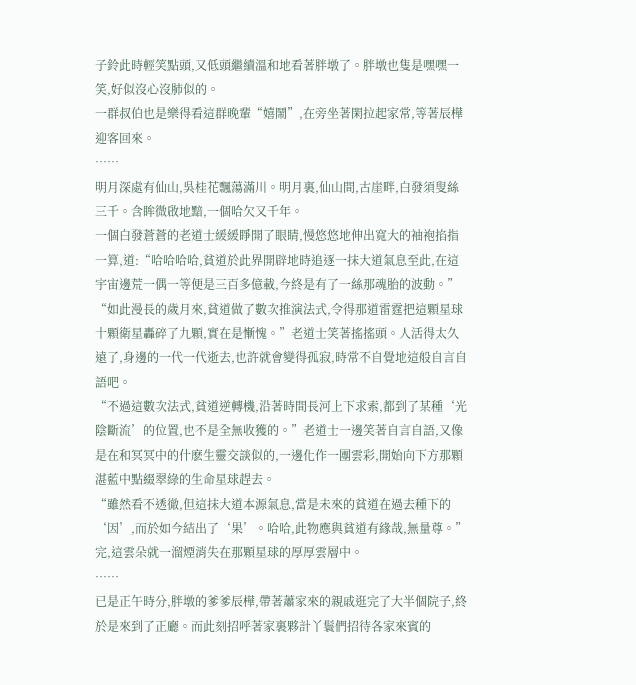子鈴此時輕笑點頭,又低頭繼續溫和地看著胖墩了。胖墩也隻是嘿嘿一笑,好似沒心沒肺似的。
一群叔伯也是樂得看這群晚輩“嬉鬧”,在旁坐著閑拉起家常,等著辰樺迎客回來。
……
明月深處有仙山,吳桂花飄蕩滿川。明月裏,仙山間,古崖畔,白發須叟絲三千。含眸微啟地黯,一個哈欠又千年。
一個白發蒼蒼的老道士緩緩睜開了眼睛,慢悠悠地伸出寬大的袖袍掐指一算,道:“哈哈哈哈,貧道於此界開辟地時追逐一抹大道氣息至此,在這宇宙邊荒一偶一等便是三百多億載,今終是有了一絲那魂胎的波動。”
“如此漫長的歲月來,貧道做了數次推演法式,令得那道雷霆把這顆星球十顆衛星轟碎了九顆,實在是慚愧。”老道士笑著搖搖頭。人活得太久遠了,身邊的一代一代逝去,也許就會變得孤寂,時常不自覺地這般自言自語吧。
“不過這數次法式,貧道逆轉機,沿著時間長河上下求索,都到了某種‘光陰斷流’的位置,也不是全無收獲的。”老道士一邊笑著自言自語,又像是在和冥冥中的什麽生靈交談似的,一邊化作一團雲彩,開始向下方那顆湛藍中點綴翠綠的生命星球趕去。
“雖然看不透徹,但這抹大道本源氣息,當是未來的貧道在過去種下的‘因’,而於如今結出了‘果’。哈哈,此物應與貧道有緣哉,無量尊。”完,這雲朵就一溜煙消失在那顆星球的厚厚雲層中。
……
已是正午時分,胖墩的爹爹辰樺,帶著蕭家來的親戚逛完了大半個院子,終於是來到了正廳。而此刻招呼著家裏夥計丫鬟們招待各家來賓的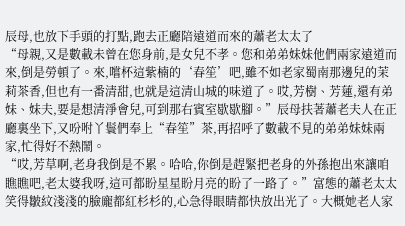辰母,也放下手頭的打點,跑去正廳陪遠道而來的蕭老太太了
“母親,又是數載未曾在您身前,是女兒不孝。您和弟弟妹妹他們兩家遠道而來,倒是勞頓了。來,嚐杯這紫楠的‘春笙’吧,雖不如老家蜀南那邊兒的茉莉茶香,但也有一番清甜,也就是這清山城的味道了。哎,芳樹、芳蓮,還有弟妹、妹夫,要是想清淨會兒,可到那右賓室歇歇腳。”辰母扶著蕭老夫人在正廳裏坐下,又吩咐丫鬟們奉上“春笙”茶,再招呼了數載不見的弟弟妹妹兩家,忙得好不熱鬧。
“哎,芳草啊,老身我倒是不累。哈哈,你倒是趕緊把老身的外孫抱出來讓咱瞧瞧吧,老太婆我呀,這可都盼星星盼月亮的盼了一路了。”富態的蕭老太太笑得皺紋淺淺的臉龐都紅杉杉的,心急得眼睛都快放出光了。大概她老人家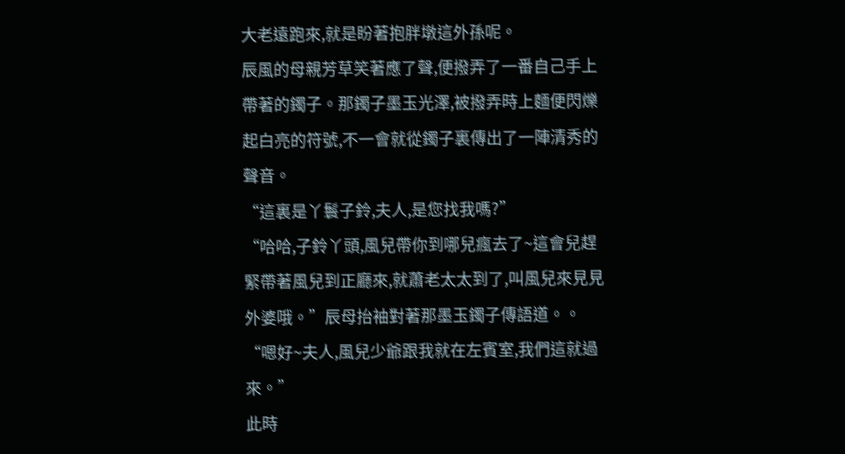大老遠跑來,就是盼著抱胖墩這外孫呢。
辰風的母親芳草笑著應了聲,便撥弄了一番自己手上帶著的鐲子。那鐲子墨玉光澤,被撥弄時上麵便閃爍起白亮的符號,不一會就從鐲子裏傳出了一陣清秀的聲音。
“這裏是丫鬟子鈴,夫人,是您找我嗎?”
“哈哈,子鈴丫頭,風兒帶你到哪兒瘋去了~這會兒趕緊帶著風兒到正廳來,就蕭老太太到了,叫風兒來見見外婆哦。”辰母抬袖對著那墨玉鐲子傳語道。。
“嗯好~夫人,風兒少爺跟我就在左賓室,我們這就過來。”
此時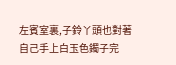左賓室裏,子鈴丫頭也對著自己手上白玉色鐲子完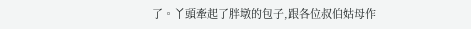了。丫頭牽起了胖墩的包子,跟各位叔伯姑母作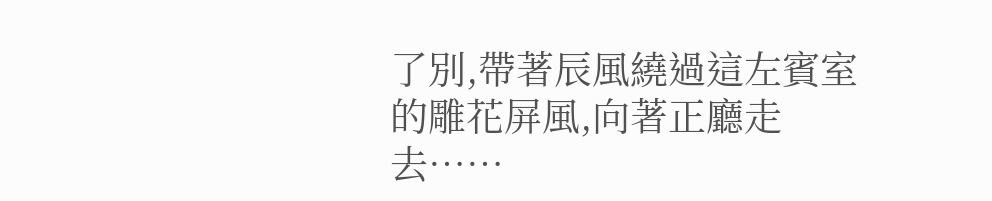了別,帶著辰風繞過這左賓室的雕花屏風,向著正廳走去……